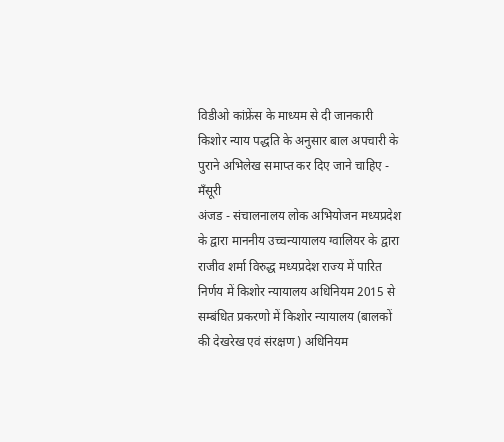विडीओ कांफ्रेंस के माध्यम से दी जानकारी
किशोर न्याय पद्धति के अनुसार बाल अपचारी के पुराने अभिलेख समाप्त कर दिए जाने चाहिए - मँसूरी
अंजड - संचालनालय लोक अभियोजन मध्यप्रदेश के द्वारा माननीय उच्चन्यायालय ग्वालियर के द्वारा राजीव शर्मा विरुद्ध मध्यप्रदेश राज्य में पारित निर्णय में किशोर न्यायालय अधिनियम 2015 से सम्बंधित प्रकरणो में किशोर न्यायालय (बालकों की देखरेख एवं संरक्षण ) अधिनियम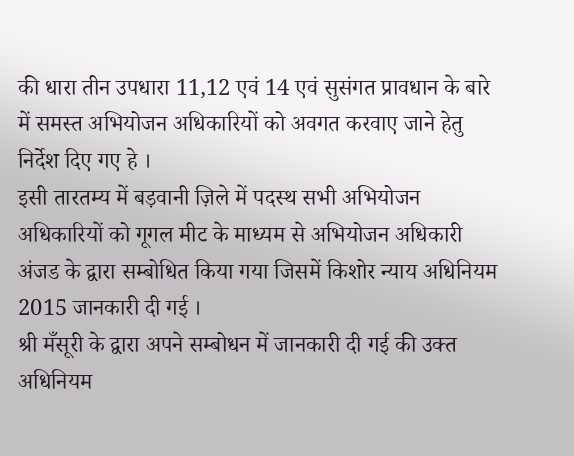की धारा तीन उपधारा 11,12 एवं 14 एवं सुसंगत प्रावधान के बारे में समस्त अभियोजन अधिकारियों को अवगत करवाए जाने हेतु निर्देश दिए गए हे ।
इसी तारतम्य में बड़वानी ज़िले में पदस्थ सभी अभियोजन अधिकारियों को गूगल मीट के माध्यम से अभियोजन अधिकारी अंजड के द्वारा सम्बोधित किया गया जिसमें किशोर न्याय अधिनियम 2015 जानकारी दी गई ।
श्री मँसूरी के द्वारा अपने सम्बोधन में जानकारी दी गई की उक्त अधिनियम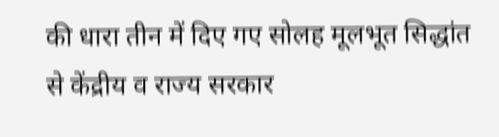की धारा तीन में दिए गए सोलह मूलभूत सिद्धांत से केंद्रीय व राज्य सरकार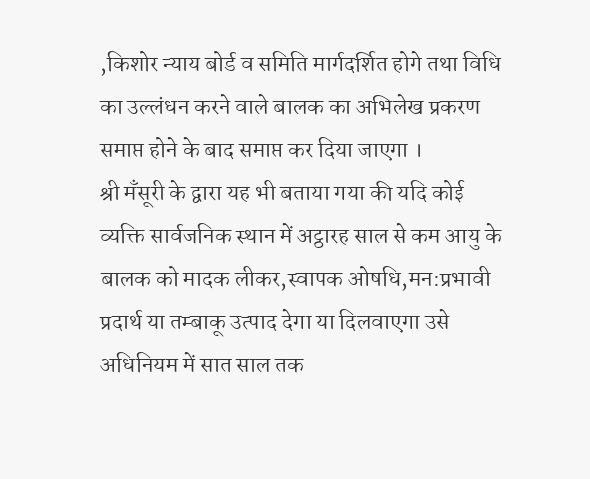,किशोर न्याय बोर्ड व समिति मार्गदर्शित होगे तथा विधि का उल्लंधन करने वाले बालक का अभिलेख प्रकरण समाप्त होने के बाद समाप्त कर दिया जाएगा ।
श्री मँसूरी के द्वारा यह भी बताया गया की यदि कोई व्यक्ति सार्वजनिक स्थान में अट्ठारह साल से कम आयु के बालक को मादक लीकर,स्वापक ओषधि,मन:प्रभावी प्रदार्थ या तम्बाकू उत्पाद देगा या दिलवाएगा उसे अधिनियम में सात साल तक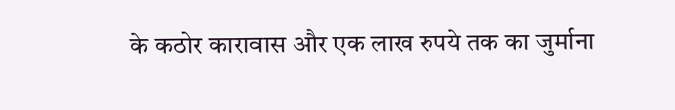के कठोर कारावास और एक लाख रुपये तक का जुर्माना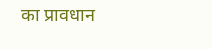का प्रावधान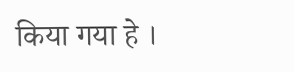किया गया हे ।